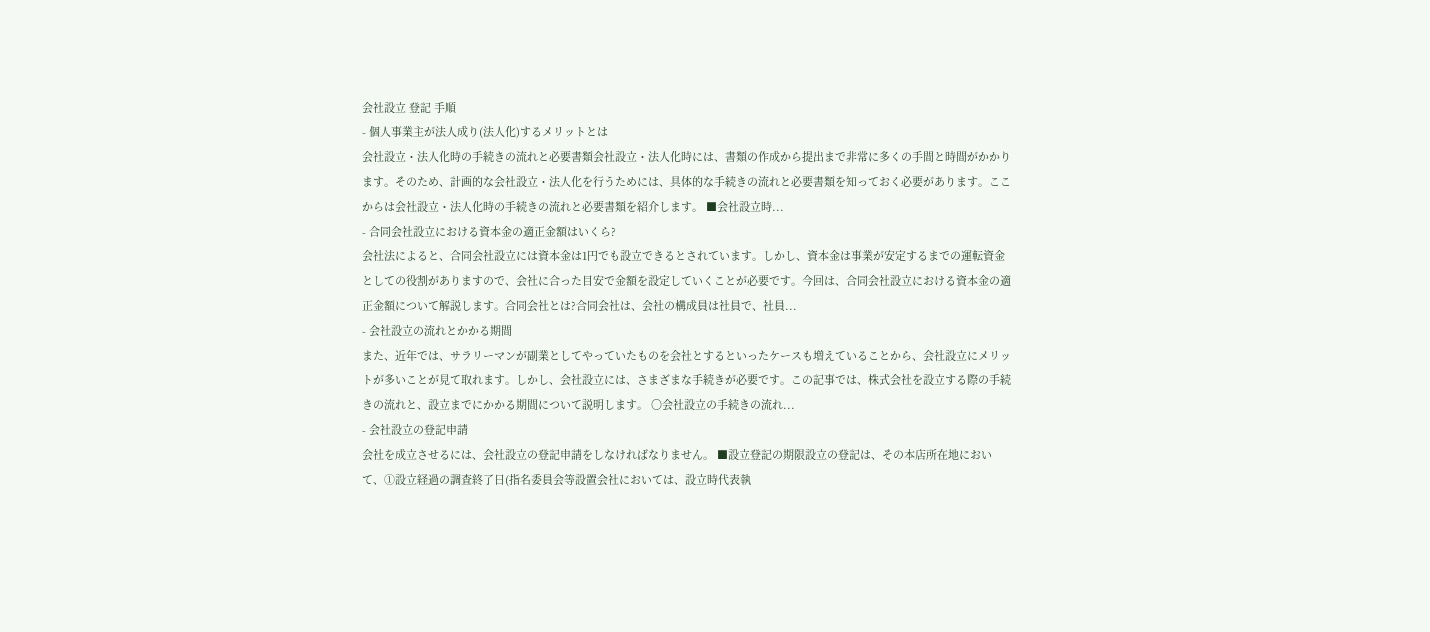会社設立 登記 手順
- 個人事業主が法人成り(法人化)するメリットとは
会社設立・法人化時の手続きの流れと必要書類会社設立・法人化時には、書類の作成から提出まで非常に多くの手間と時間がかかります。そのため、計画的な会社設立・法人化を行うためには、具体的な手続きの流れと必要書類を知っておく必要があります。ここからは会社設立・法人化時の手続きの流れと必要書類を紹介します。 ■会社設立時...
- 合同会社設立における資本金の適正金額はいくら?
会社法によると、合同会社設立には資本金は1円でも設立できるとされています。しかし、資本金は事業が安定するまでの運転資金としての役割がありますので、会社に合った目安で金額を設定していくことが必要です。今回は、合同会社設立における資本金の適正金額について解説します。合同会社とは?合同会社は、会社の構成員は社員で、社員...
- 会社設立の流れとかかる期間
また、近年では、サラリーマンが副業としてやっていたものを会社とするといったケースも増えていることから、会社設立にメリットが多いことが見て取れます。しかし、会社設立には、さまざまな手続きが必要です。この記事では、株式会社を設立する際の手続きの流れと、設立までにかかる期間について説明します。 〇会社設立の手続きの流れ...
- 会社設立の登記申請
会社を成立させるには、会社設立の登記申請をしなければなりません。 ■設立登記の期限設立の登記は、その本店所在地において、①設立経過の調査終了日(指名委員会等設置会社においては、設立時代表執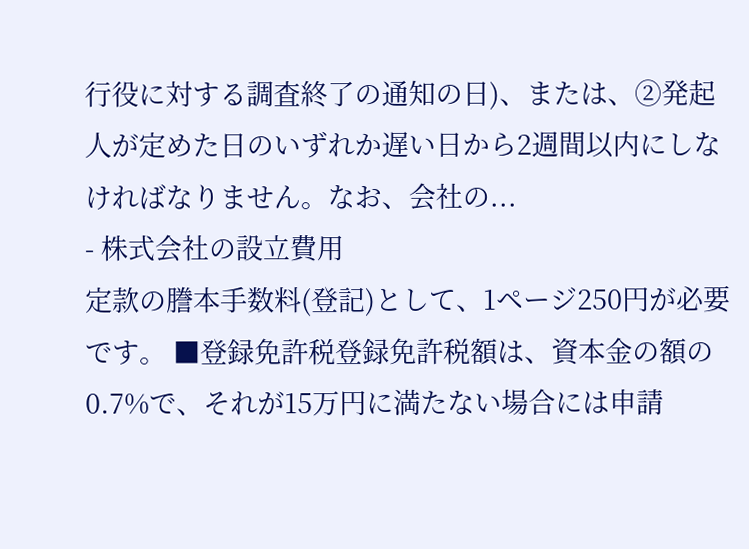行役に対する調査終了の通知の日)、または、②発起人が定めた日のいずれか遅い日から2週間以内にしなければなりません。なお、会社の...
- 株式会社の設立費用
定款の謄本手数料(登記)として、1ページ250円が必要です。 ■登録免許税登録免許税額は、資本金の額の0.7%で、それが15万円に満たない場合には申請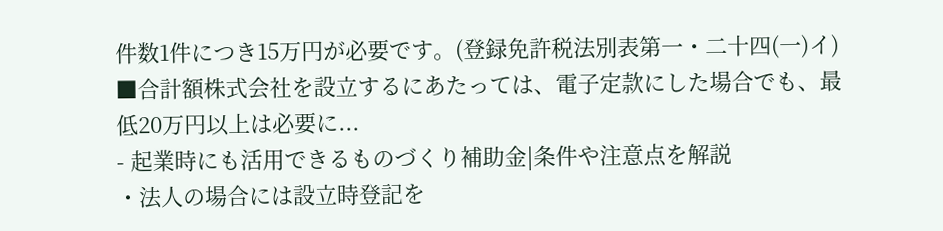件数1件につき15万円が必要です。(登録免許税法別表第一・二十四(一)イ) ■合計額株式会社を設立するにあたっては、電子定款にした場合でも、最低20万円以上は必要に...
- 起業時にも活用できるものづくり補助金|条件や注意点を解説
・法人の場合には設立時登記を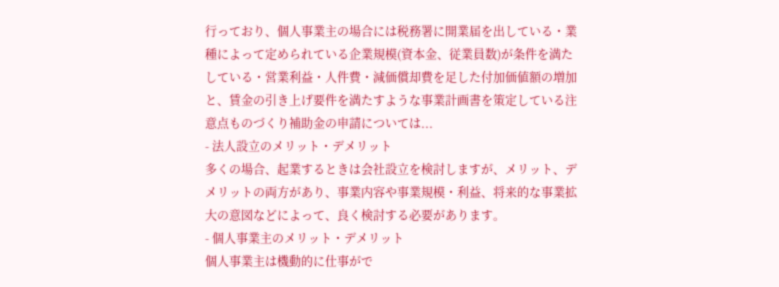行っており、個人事業主の場合には税務署に開業届を出している・業種によって定められている企業規模(資本金、従業員数)が条件を満たしている・営業利益・人件費・減価償却費を足した付加価値額の増加と、賃金の引き上げ要件を満たすような事業計画書を策定している注意点ものづくり補助金の申請については...
- 法人設立のメリット・デメリット
多くの場合、起業するときは会社設立を検討しますが、メリット、デメリットの両方があり、事業内容や事業規模・利益、将来的な事業拡大の意図などによって、良く検討する必要があります。
- 個人事業主のメリット・デメリット
個人事業主は機動的に仕事がで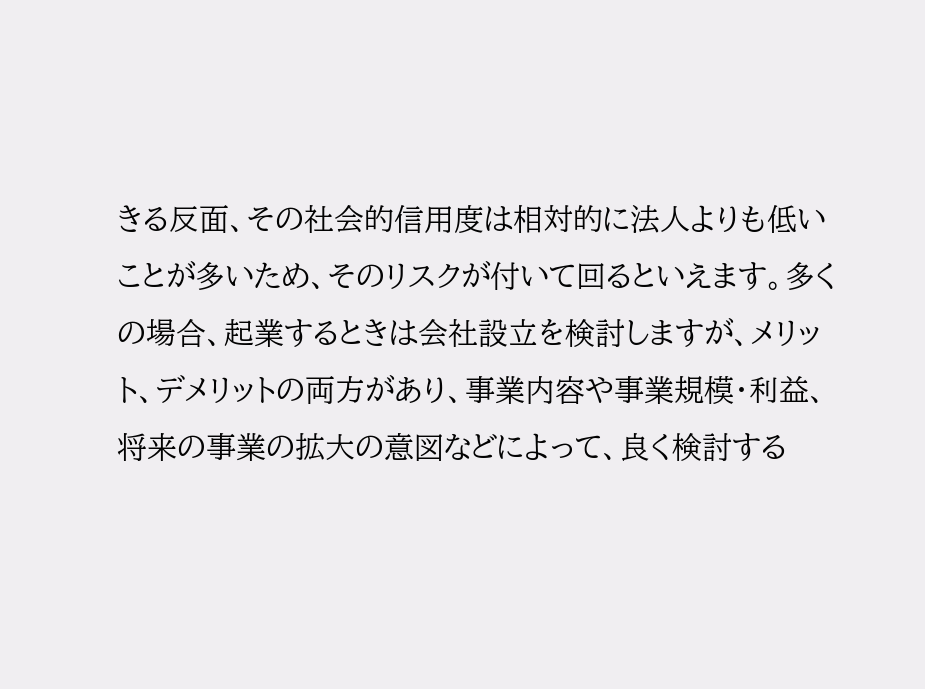きる反面、その社会的信用度は相対的に法人よりも低いことが多いため、そのリスクが付いて回るといえます。多くの場合、起業するときは会社設立を検討しますが、メリット、デメリットの両方があり、事業内容や事業規模・利益、将来の事業の拡大の意図などによって、良く検討する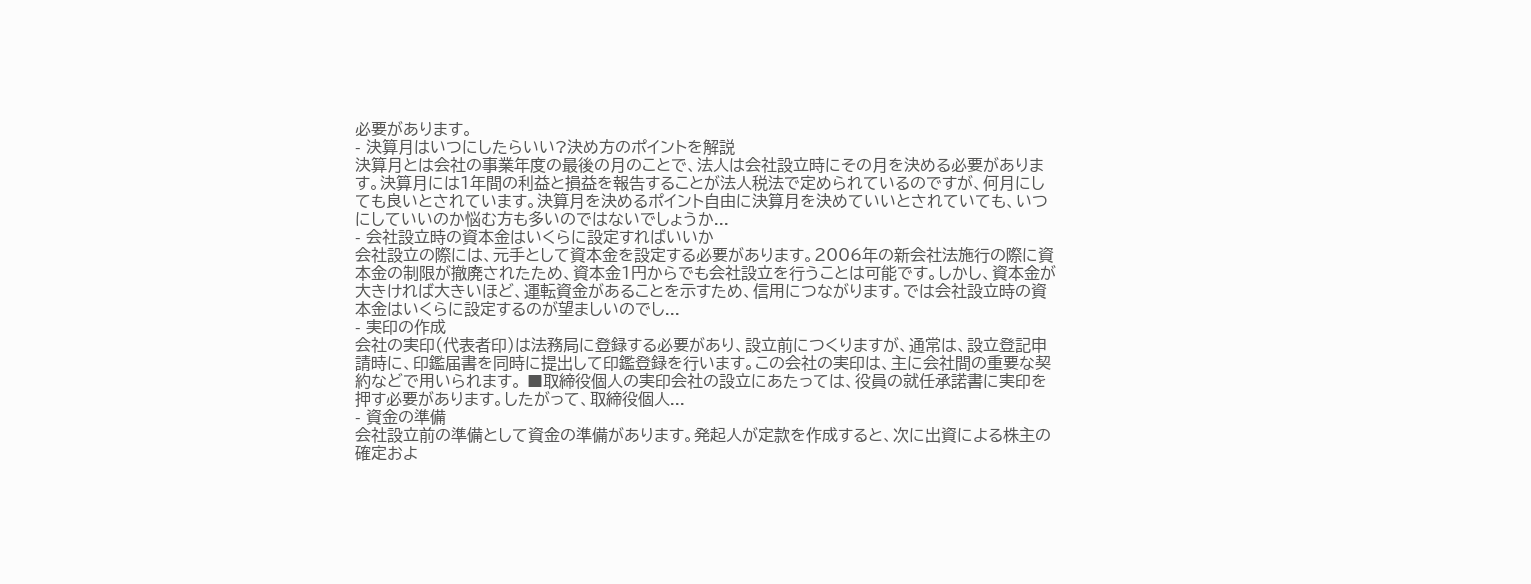必要があります。
- 決算月はいつにしたらいい?決め方のポイントを解説
決算月とは会社の事業年度の最後の月のことで、法人は会社設立時にその月を決める必要があります。決算月には1年間の利益と損益を報告することが法人税法で定められているのですが、何月にしても良いとされています。決算月を決めるポイント自由に決算月を決めていいとされていても、いつにしていいのか悩む方も多いのではないでしょうか...
- 会社設立時の資本金はいくらに設定すればいいか
会社設立の際には、元手として資本金を設定する必要があります。2006年の新会社法施行の際に資本金の制限が撤廃されたため、資本金1円からでも会社設立を行うことは可能です。しかし、資本金が大きければ大きいほど、運転資金があることを示すため、信用につながります。では会社設立時の資本金はいくらに設定するのが望ましいのでし...
- 実印の作成
会社の実印(代表者印)は法務局に登録する必要があり、設立前につくりますが、通常は、設立登記申請時に、印鑑届書を同時に提出して印鑑登録を行います。この会社の実印は、主に会社間の重要な契約などで用いられます。 ■取締役個人の実印会社の設立にあたっては、役員の就任承諾書に実印を押す必要があります。したがって、取締役個人...
- 資金の準備
会社設立前の準備として資金の準備があります。発起人が定款を作成すると、次に出資による株主の確定およ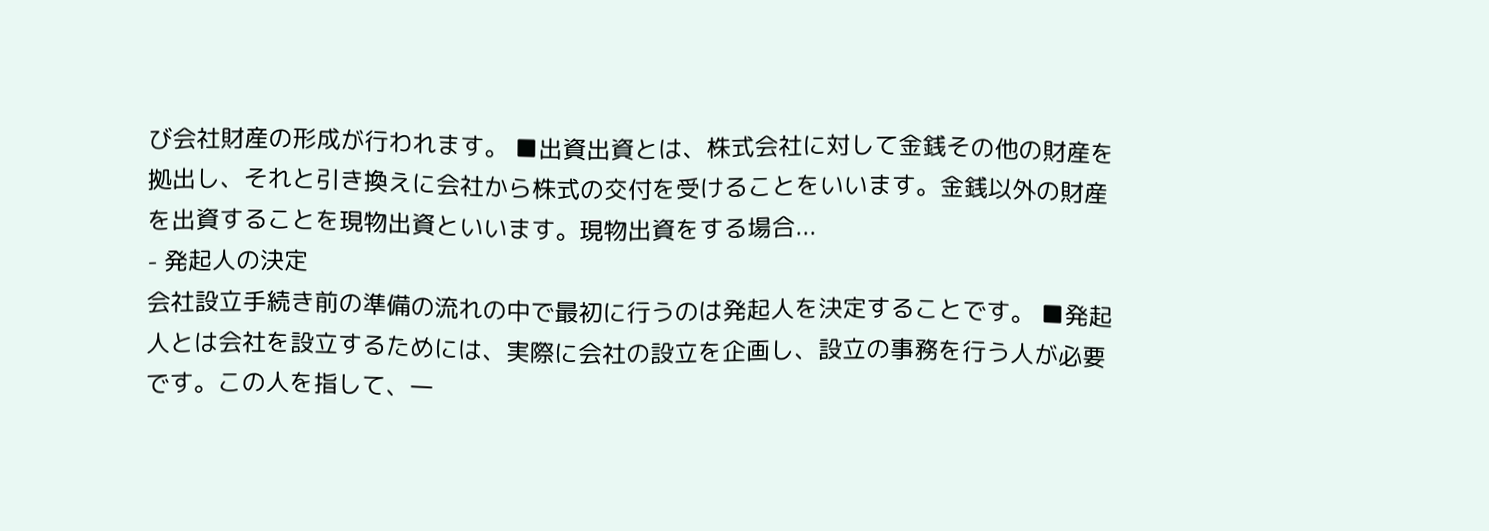び会社財産の形成が行われます。 ■出資出資とは、株式会社に対して金銭その他の財産を拠出し、それと引き換えに会社から株式の交付を受けることをいいます。金銭以外の財産を出資することを現物出資といいます。現物出資をする場合...
- 発起人の決定
会社設立手続き前の準備の流れの中で最初に行うのは発起人を決定することです。 ■発起人とは会社を設立するためには、実際に会社の設立を企画し、設立の事務を行う人が必要です。この人を指して、一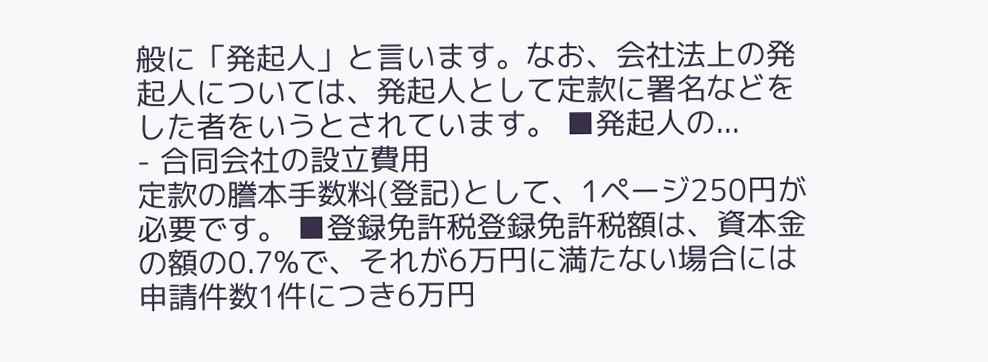般に「発起人」と言います。なお、会社法上の発起人については、発起人として定款に署名などをした者をいうとされています。 ■発起人の...
- 合同会社の設立費用
定款の謄本手数料(登記)として、1ページ250円が必要です。 ■登録免許税登録免許税額は、資本金の額の0.7%で、それが6万円に満たない場合には申請件数1件につき6万円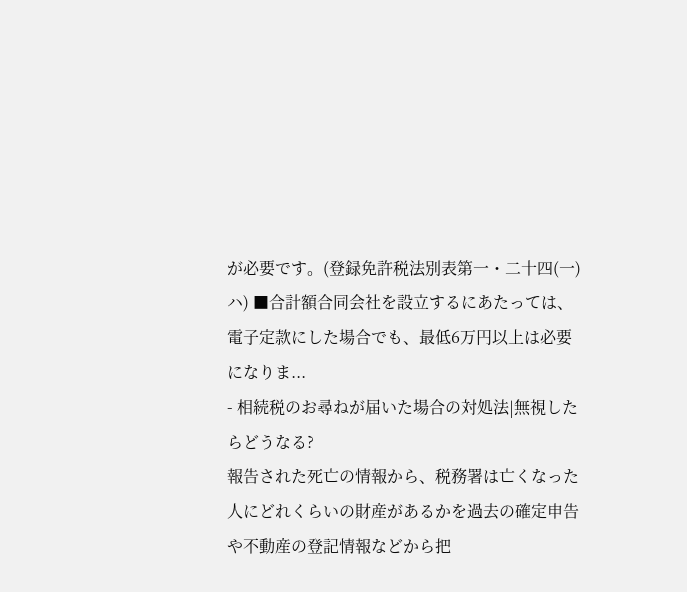が必要です。(登録免許税法別表第一・二十四(一)ハ) ■合計額合同会社を設立するにあたっては、電子定款にした場合でも、最低6万円以上は必要になりま...
- 相続税のお尋ねが届いた場合の対処法|無視したらどうなる?
報告された死亡の情報から、税務署は亡くなった人にどれくらいの財産があるかを過去の確定申告や不動産の登記情報などから把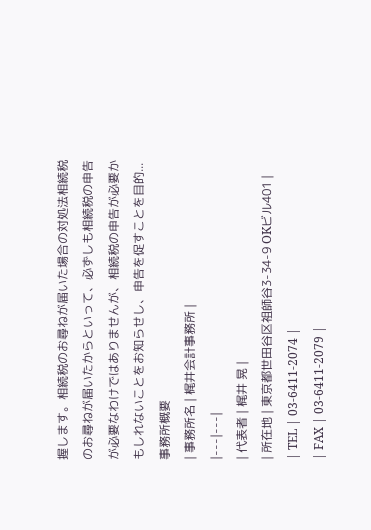握します。相続税のお尋ねが届いた場合の対処法相続税のお尋ねが届いたからといって、必ずしも相続税の申告が必要なわけではありませんが、相続税の申告が必要かもしれないことをお知らせし、申告を促すことを目的...
事務所概要
| 事務所名 | 梶井会計事務所 |
|---|---|
| 代表者 | 梶井 晃 |
| 所在地 | 東京都世田谷区祖師谷3-34-9 OKビル401 |
| TEL | 03-6411-2074 |
| FAX | 03-6411-2079 |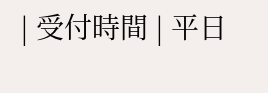| 受付時間 | 平日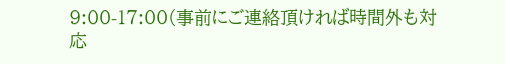9:00-17:00(事前にご連絡頂ければ時間外も対応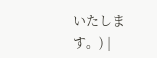いたします。) |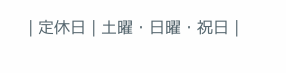| 定休日 | 土曜・日曜・祝日 |